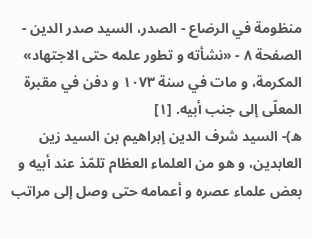منظومة في الرضاع - الصدر، السيد صدر الدين - الصفحة ٨ - «نشأته و تطور علمه حتى الاجتهاد»
المكرمة، و مات في سنة ١٠٧٣ و دفن في مقبرة المعلّى إلى جنب أبيه. [١]
ه)- السيد شرف الدين إبراهيم بن السيد زين العابدين، و هو من العلماء العظام تلمّذ عند أبيه و بعض علماء عصره و أعمامه حتى وصل إلى مراتب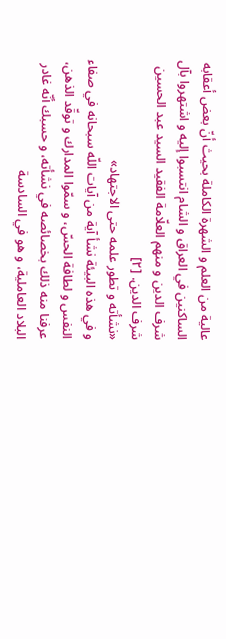عالية من العلم و الشهرة الكاملة بحيث أنّ بعض أعقابه الساكنين في العراق و الشام انتسبوا إليه و اشتهروا بآل شرف الدين و منهم العلّامة الفقيد السيد عبد الحسين شرف الدين. [٢]
«نشأته و تطور علمه حتى الاجتهاد»
و في هذه البيئة نشأ آية من آيات اللّه سبحانه في صفاء النفس و لطافة الحسّ، و سمّوا المدارك و توقّد الذهن، عرفنا منه ذلك بخصائصه في نشأته، و حسبك أنّه غادر البلاد العاملية، و هو في السادسة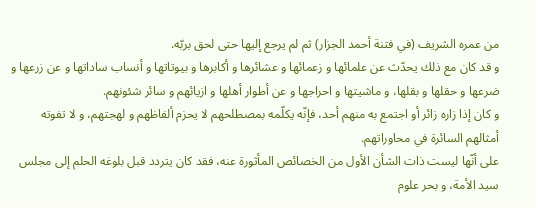من عمره الشريف (في فتنة أحمد الجزار) ثم لم يرجع إليها حتى لحق بربّه.
و قد كان مع ذلك يحدّث عن علمائها و زعمائها و عشائرها و أكابرها و بيوتاتها و أنساب ساداتها و عن زرعها و ضرعها و حقلها و بقلها، و ماشيتها و احراجها و عن أطوار أهلها و ازيائهم و سائر شئونهم.
و كان إذا زاره زائر أو اجتمع به منهم أحد، فإنّه يكلّمه بمصطلحهم لا يحزم ألفاظهم و لهجتهم، و لا تفوته أمثالهم السائرة في محاوراتهم.
على أنّها ليست ذات الشأن الأول من الخصائص المأثورة عنه، فقد كان يتردد قبل بلوغه الحلم إلى مجلس سيد الأمة، و بحر علوم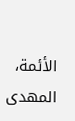الأئمة، المهدى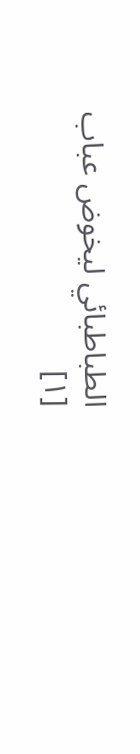الطباطبائي ليخوض عباب
[١]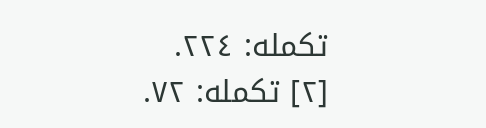تكمله: ٢٢٤.
[٢] تكمله: ٧٢.